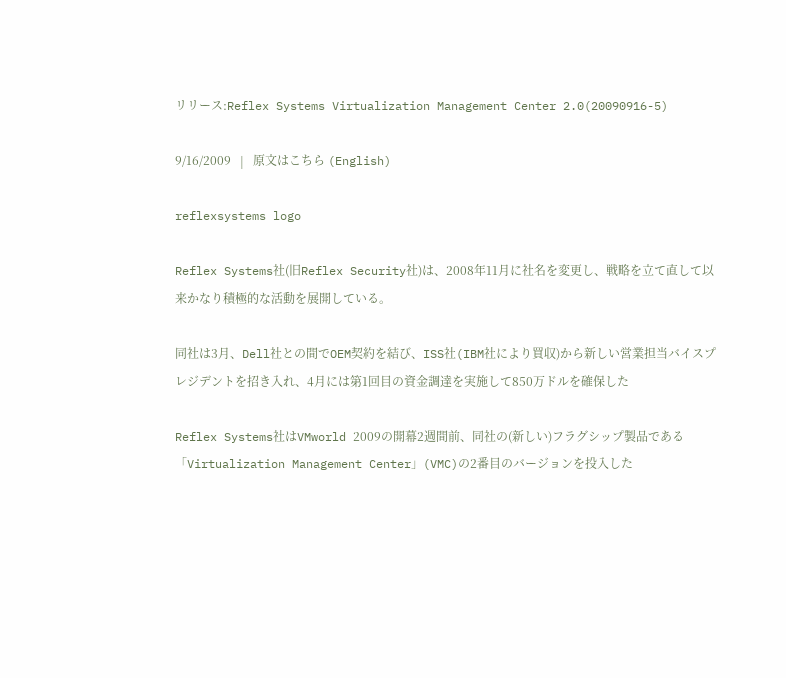リリース:Reflex Systems Virtualization Management Center 2.0(20090916-5)

9/16/2009   |   原文はこちら (English)

reflexsystems logo

Reflex Systems社(旧Reflex Security社)は、2008年11月に社名を変更し、戦略を立て直して以来かなり積極的な活動を展開している。

同社は3月、Dell社との間でOEM契約を結び、ISS社(IBM社により買収)から新しい営業担当バイスプレジデントを招き入れ、4月には第1回目の資金調達を実施して850万ドルを確保した

Reflex Systems社はVMworld 2009の開幕2週間前、同社の(新しい)フラグシップ製品である「Virtualization Management Center」(VMC)の2番目のバージョンを投入した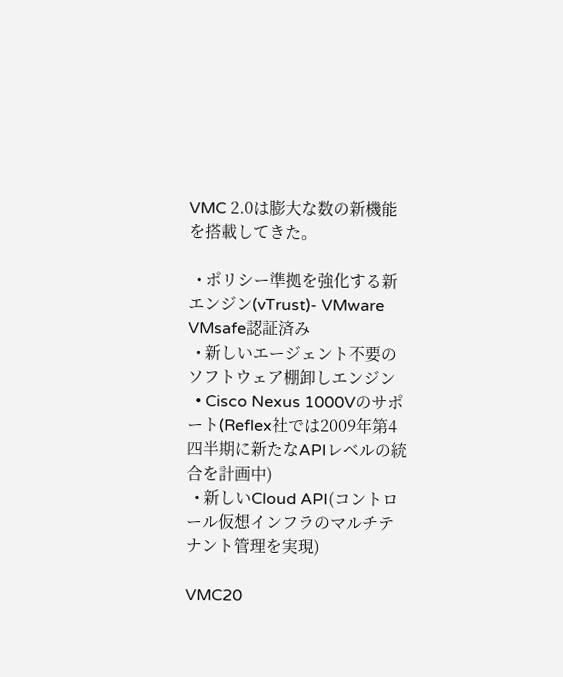VMC 2.0は膨大な数の新機能を搭載してきた。

  • ポリシー準拠を強化する新エンジン(vTrust)- VMware VMsafe認証済み
  • 新しいエージェント不要のソフトウェア棚卸しエンジン
  • Cisco Nexus 1000Vのサポート(Reflex社では2009年第4四半期に新たなAPIレベルの統合を計画中)
  • 新しいCloud API(コントロール仮想インフラのマルチテナント管理を実現)

VMC20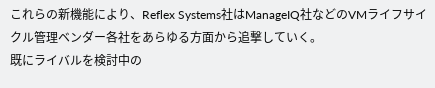これらの新機能により、Reflex Systems社はManageIQ社などのVMライフサイクル管理ベンダー各社をあらゆる方面から追撃していく。
既にライバルを検討中の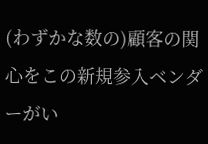(わずかな数の)顧客の関心をこの新規参入ベンダーがい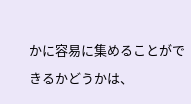かに容易に集めることができるかどうかは、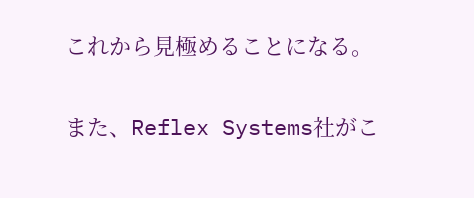これから見極めることになる。

また、Reflex Systems社がこ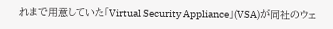れまで用意していた「Virtual Security Appliance」(VSA)が同社のウェ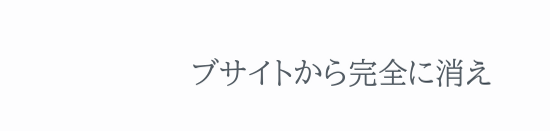ブサイトから完全に消え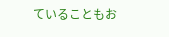ていることもお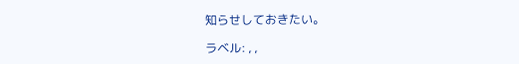知らせしておきたい。

ラベル: , ,